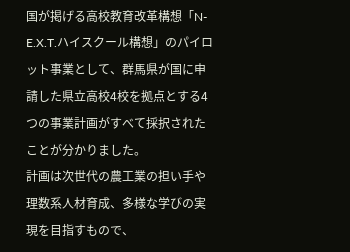国が掲げる高校教育改革構想「N-E.X.T.ハイスクール構想」のパイロット事業として、群馬県が国に申請した県立高校4校を拠点とする4つの事業計画がすべて採択されたことが分かりました。
計画は次世代の農工業の担い手や理数系人材育成、多様な学びの実現を目指すもので、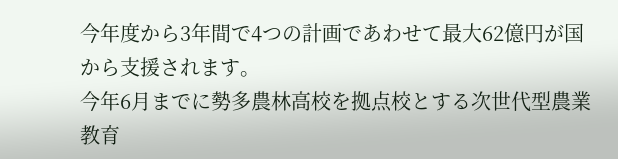今年度から3年間で4つの計画であわせて最大62億円が国から支援されます。
今年6月までに勢多農林高校を拠点校とする次世代型農業教育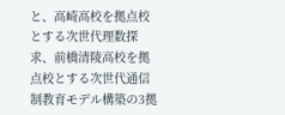と、高崎高校を拠点校とする次世代理数探求、前橋清陵高校を拠点校とする次世代通信制教育モデル構築の3拠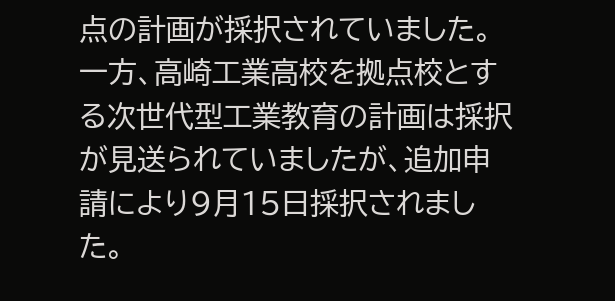点の計画が採択されていました。
一方、高崎工業高校を拠点校とする次世代型工業教育の計画は採択が見送られていましたが、追加申請により9月15日採択されました。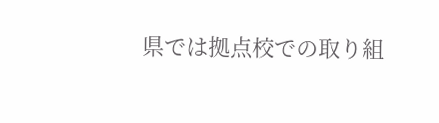県では拠点校での取り組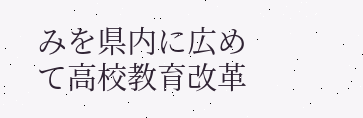みを県内に広めて高校教育改革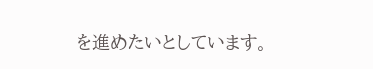を進めたいとしています。